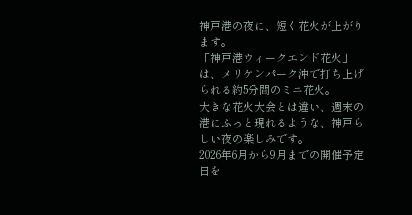神戸港の夜に、短く花火が上がります。
「神戸港ウィークエンド花火」は、メリケンパーク沖で打ち上げられる約5分間のミニ花火。
大きな花火大会とは違い、週末の港にふっと現れるような、神戸らしい夜の楽しみです。
2026年6月から9月までの開催予定日を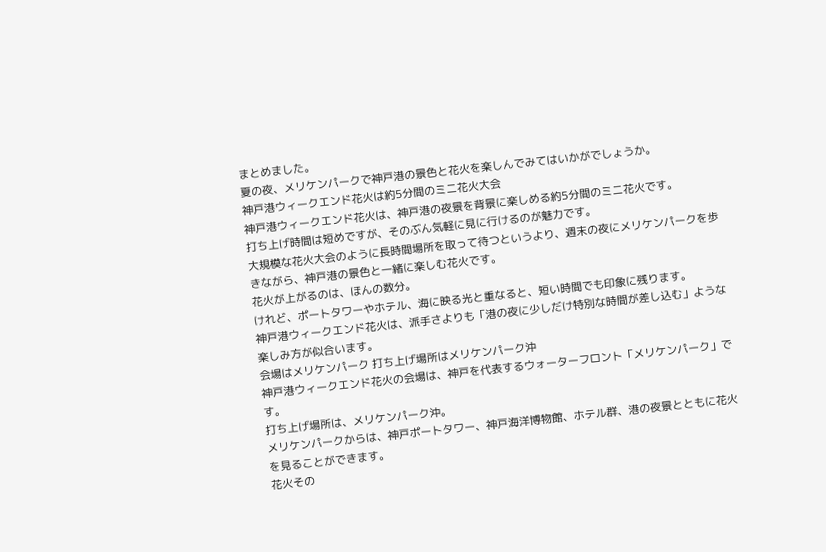まとめました。
夏の夜、メリケンパークで神戸港の景色と花火を楽しんでみてはいかがでしょうか。
神戸港ウィークエンド花火は約5分間のミニ花火大会
神戸港ウィークエンド花火は、神戸港の夜景を背景に楽しめる約5分間のミニ花火です。
打ち上げ時間は短めですが、そのぶん気軽に見に行けるのが魅力です。
大規模な花火大会のように長時間場所を取って待つというより、週末の夜にメリケンパークを歩きながら、神戸港の景色と一緒に楽しむ花火です。
花火が上がるのは、ほんの数分。
けれど、ポートタワーやホテル、海に映る光と重なると、短い時間でも印象に残ります。
神戸港ウィークエンド花火は、派手さよりも「港の夜に少しだけ特別な時間が差し込む」ような楽しみ方が似合います。
会場はメリケンパーク 打ち上げ場所はメリケンパーク沖
神戸港ウィークエンド花火の会場は、神戸を代表するウォーターフロント「メリケンパーク」です。
打ち上げ場所は、メリケンパーク沖。
メリケンパークからは、神戸ポートタワー、神戸海洋博物館、ホテル群、港の夜景とともに花火を見ることができます。
花火その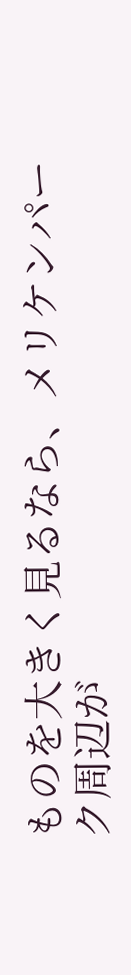ものを大きく見るなら、メリケンパーク周辺が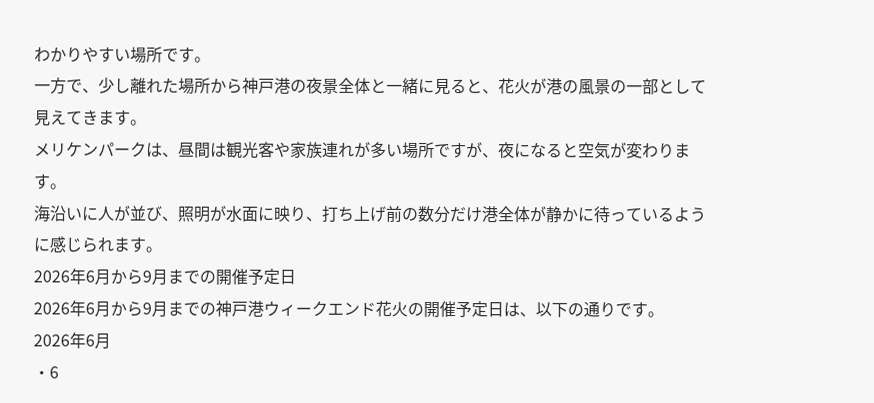わかりやすい場所です。
一方で、少し離れた場所から神戸港の夜景全体と一緒に見ると、花火が港の風景の一部として見えてきます。
メリケンパークは、昼間は観光客や家族連れが多い場所ですが、夜になると空気が変わります。
海沿いに人が並び、照明が水面に映り、打ち上げ前の数分だけ港全体が静かに待っているように感じられます。
2026年6月から9月までの開催予定日
2026年6月から9月までの神戸港ウィークエンド花火の開催予定日は、以下の通りです。
2026年6月
・6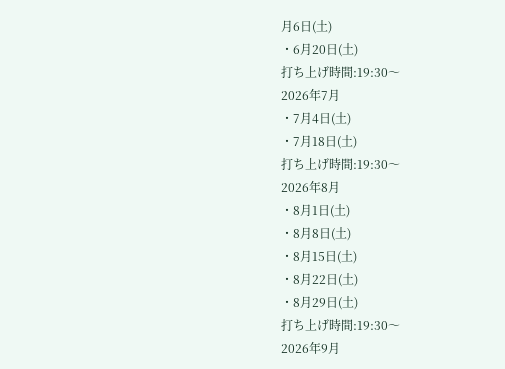月6日(土)
・6月20日(土)
打ち上げ時間:19:30〜
2026年7月
・7月4日(土)
・7月18日(土)
打ち上げ時間:19:30〜
2026年8月
・8月1日(土)
・8月8日(土)
・8月15日(土)
・8月22日(土)
・8月29日(土)
打ち上げ時間:19:30〜
2026年9月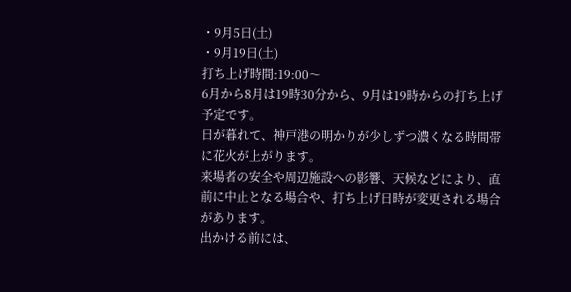・9月5日(土)
・9月19日(土)
打ち上げ時間:19:00〜
6月から8月は19時30分から、9月は19時からの打ち上げ予定です。
日が暮れて、神戸港の明かりが少しずつ濃くなる時間帯に花火が上がります。
来場者の安全や周辺施設への影響、天候などにより、直前に中止となる場合や、打ち上げ日時が変更される場合があります。
出かける前には、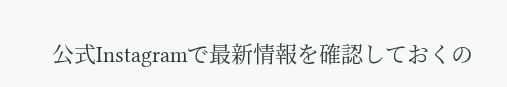公式Instagramで最新情報を確認しておくの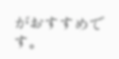がおすすめです。